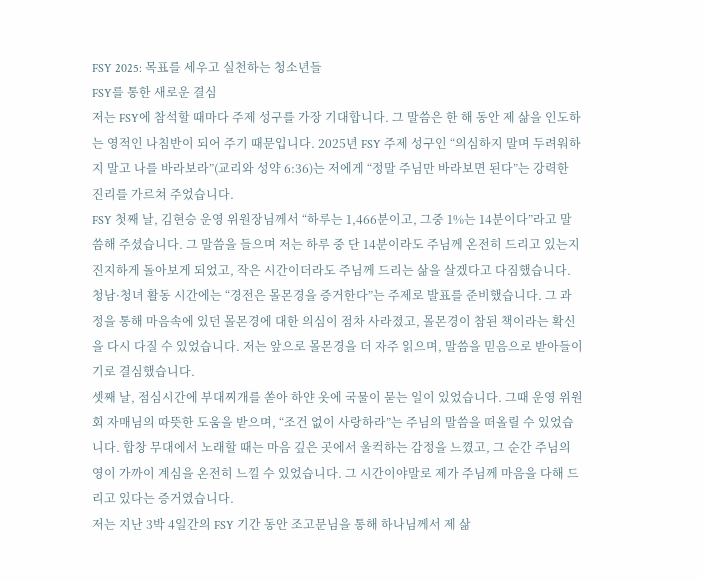FSY 2025: 목표를 세우고 실천하는 청소년들
FSY를 통한 새로운 결심
저는 FSY에 참석할 때마다 주제 성구를 가장 기대합니다. 그 말씀은 한 해 동안 제 삶을 인도하는 영적인 나침반이 되어 주기 때문입니다. 2025년 FSY 주제 성구인 “의심하지 말며 두려워하지 말고 나를 바라보라”(교리와 성약 6:36)는 저에게 “정말 주님만 바라보면 된다”는 강력한 진리를 가르쳐 주었습니다.
FSY 첫째 날, 김현승 운영 위원장님께서 “하루는 1,466분이고, 그중 1%는 14분이다”라고 말씀해 주셨습니다. 그 말씀을 들으며 저는 하루 중 단 14분이라도 주님께 온전히 드리고 있는지 진지하게 돌아보게 되었고, 작은 시간이더라도 주님께 드리는 삶을 살겠다고 다짐했습니다.
청남·청녀 활동 시간에는 “경전은 몰몬경을 증거한다”는 주제로 발표를 준비했습니다. 그 과정을 통해 마음속에 있던 몰몬경에 대한 의심이 점차 사라졌고, 몰몬경이 참된 책이라는 확신을 다시 다질 수 있었습니다. 저는 앞으로 몰몬경을 더 자주 읽으며, 말씀을 믿음으로 받아들이기로 결심했습니다.
셋째 날, 점심시간에 부대찌개를 쏟아 하얀 옷에 국물이 묻는 일이 있었습니다. 그때 운영 위원회 자매님의 따뜻한 도움을 받으며, “조건 없이 사랑하라”는 주님의 말씀을 떠올릴 수 있었습니다. 합창 무대에서 노래할 때는 마음 깊은 곳에서 울컥하는 감정을 느꼈고, 그 순간 주님의 영이 가까이 계심을 온전히 느낄 수 있었습니다. 그 시간이야말로 제가 주님께 마음을 다해 드리고 있다는 증거였습니다.
저는 지난 3박 4일간의 FSY 기간 동안 조고문님을 통해 하나님께서 제 삶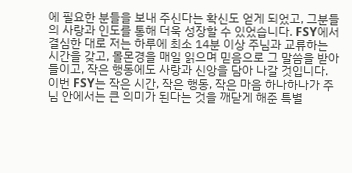에 필요한 분들을 보내 주신다는 확신도 얻게 되었고, 그분들의 사랑과 인도를 통해 더욱 성장할 수 있었습니다. FSY에서 결심한 대로 저는 하루에 최소 14분 이상 주님과 교류하는 시간을 갖고, 몰몬경을 매일 읽으며 믿음으로 그 말씀을 받아들이고, 작은 행동에도 사랑과 신앙을 담아 나갈 것입니다. 이번 FSY는 작은 시간, 작은 행동, 작은 마음 하나하나가 주님 안에서는 큰 의미가 된다는 것을 깨닫게 해준 특별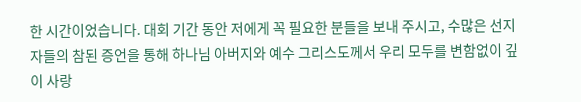한 시간이었습니다. 대회 기간 동안 저에게 꼭 필요한 분들을 보내 주시고, 수많은 선지자들의 참된 증언을 통해 하나님 아버지와 예수 그리스도께서 우리 모두를 변함없이 깊이 사랑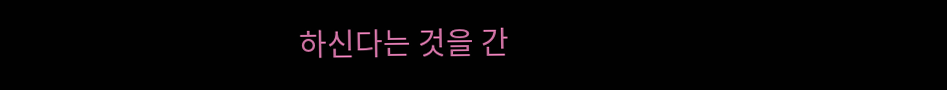하신다는 것을 간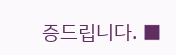증드립니다. ■